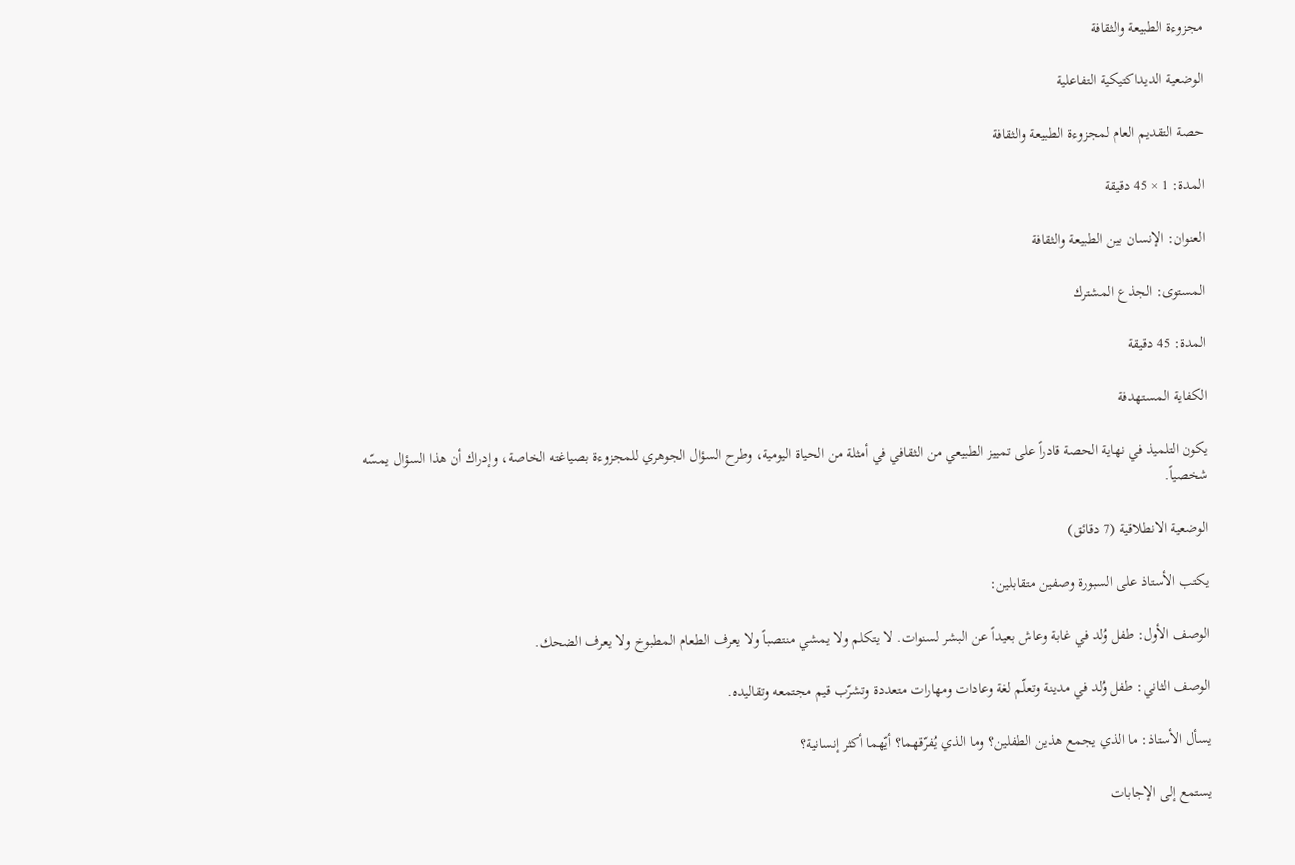مجزوءة الطبيعة والثقافة

الوضعية الديداكتيكية التفاعلية

حصة التقديم العام لمجزوءة الطبيعة والثقافة

المدة: 1 × 45 دقيقة

العنوان: الإنسان بين الطبيعة والثقافة

المستوى: الجذع المشترك

المدة: 45 دقيقة

الكفاية المستهدفة

يكون التلميذ في نهاية الحصة قادراً على تمييز الطبيعي من الثقافي في أمثلة من الحياة اليومية، وطرح السؤال الجوهري للمجزوءة بصياغته الخاصة، وإدراك أن هذا السؤال يمسّه شخصياً.

الوضعية الانطلاقية (7 دقائق)

يكتب الأستاذ على السبورة وصفين متقابلين:

الوصف الأول: طفل وُلد في غابة وعاش بعيداً عن البشر لسنوات. لا يتكلم ولا يمشي منتصباً ولا يعرف الطعام المطبوخ ولا يعرف الضحك.

الوصف الثاني: طفل وُلد في مدينة وتعلّم لغة وعادات ومهارات متعددة وتشرّب قيم مجتمعه وتقاليده.

يسأل الأستاذ: ما الذي يجمع هذين الطفلين؟ وما الذي يُفرّقهما؟ أيّهما أكثر إنسانية؟

يستمع إلى الإجابات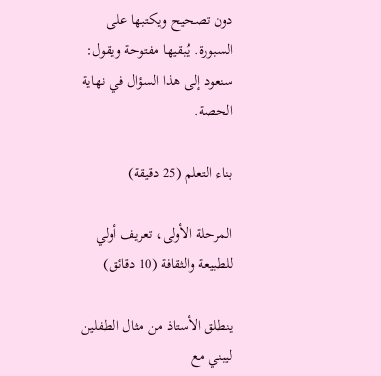دون تصحيح ويكتبها على السبورة. يُبقيها مفتوحة ويقول: سنعود إلى هذا السؤال في نهاية الحصة.

بناء التعلم (25 دقيقة)

المرحلة الأولى، تعريف أولي للطبيعة والثقافة (10 دقائق)

ينطلق الأستاذ من مثال الطفلين ليبني مع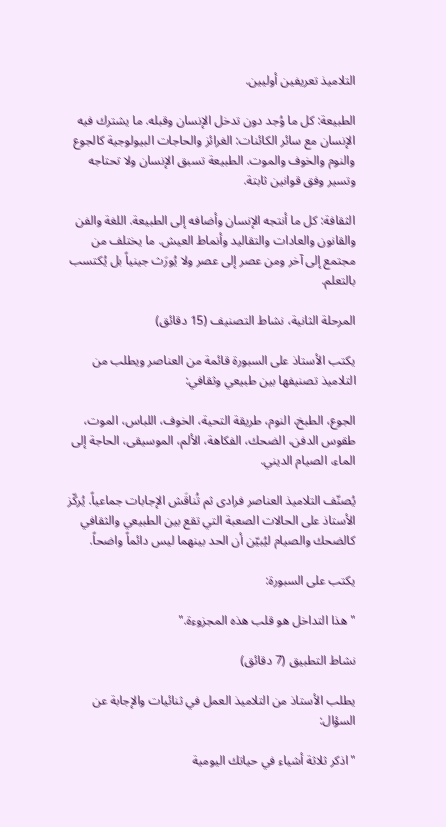التلاميذ تعريفين أوليين.

الطبيعة: كل ما وُجد دون تدخل الإنسان وقبله. ما يشترك فيه الإنسان مع سائر الكائنات: الغرائز والحاجات البيولوجية كالجوع والنوم والخوف والموت. الطبيعة تسبق الإنسان ولا تحتاجه وتسير وفق قوانين ثابتة.

الثقافة: كل ما أنتجه الإنسان وأضافه إلى الطبيعة. اللغة والفن والقانون والعادات والتقاليد وأنماط العيش. ما يختلف من مجتمع إلى آخر ومن عصر إلى عصر ولا يُورَث جينياً بل يُكتسب بالتعلم.

المرحلة الثانية، نشاط التصنيف (15 دقائق)

يكتب الأستاذ على السبورة قائمة من العناصر ويطلب من التلاميذ تصنيفها بين طبيعي وثقافي:

الجوع، الطبخ، النوم، طريقة التحية، الخوف، اللباس، الموت، طقوس الدفن، الضحك، الفكاهة، الألم، الموسيقى، الحاجة إلى الماء، الصيام الديني.

يُصنّف التلاميذ العناصر فرادى ثم تُناقَش الإجابات جماعياً. يُركّز الأستاذ على الحالات الصعبة التي تقع بين الطبيعي والثقافي كالضحك والصيام ليُبيّن أن الحد بينهما ليس دائماً واضحاً.

يكتب على السبورة:

"هذا التداخل هو قلب هذه المجزوءة."

نشاط التطبيق (7 دقائق)

يطلب الأستاذ من التلاميذ العمل في ثنائيات والإجابة عن السؤال:

"اذكر ثلاثة أشياء في حياتك اليومية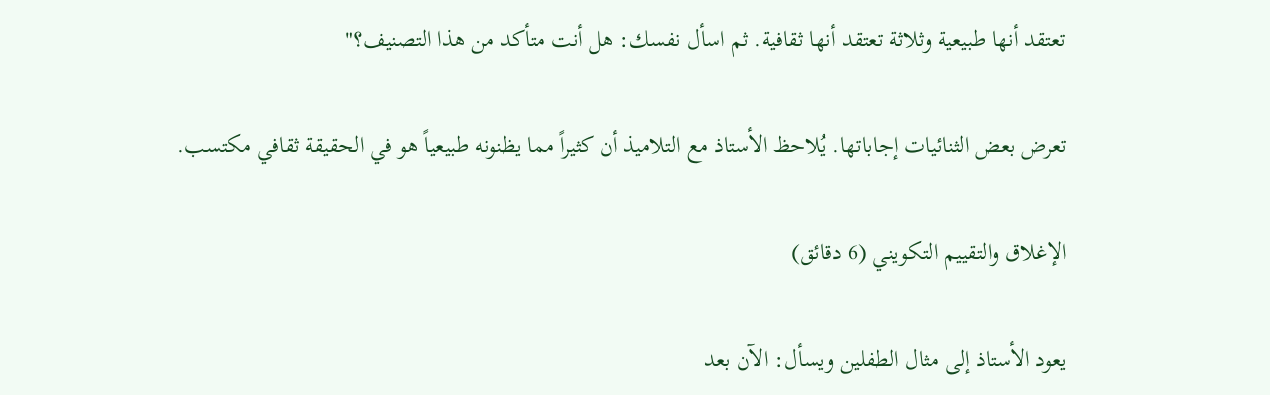تعتقد أنها طبيعية وثلاثة تعتقد أنها ثقافية. ثم اسأل نفسك: هل أنت متأكد من هذا التصنيف؟"

تعرض بعض الثنائيات إجاباتها. يُلاحظ الأستاذ مع التلاميذ أن كثيراً مما يظنونه طبيعياً هو في الحقيقة ثقافي مكتسب.

الإغلاق والتقييم التكويني (6 دقائق)

يعود الأستاذ إلى مثال الطفلين ويسأل: الآن بعد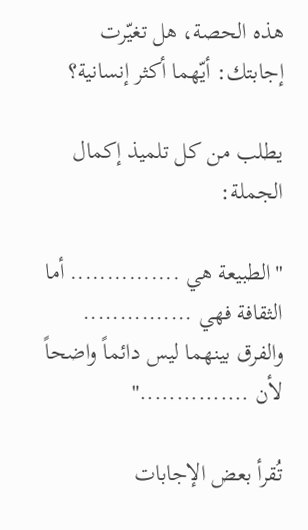هذه الحصة، هل تغيّرت إجابتك: أيّهما أكثر إنسانية؟

يطلب من كل تلميذ إكمال الجملة:

"الطبيعة هي ............... أما الثقافة فهي ............... والفرق بينهما ليس دائماً واضحاً لأن ..............."

تُقرأ بعض الإجابات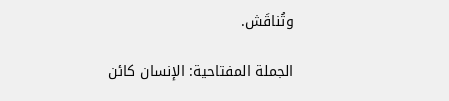وتُناقَش.

الجملة المفتاحية: الإنسان كائن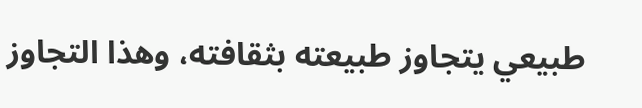طبيعي يتجاوز طبيعته بثقافته، وهذا التجاوز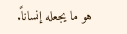هو ما يجعله إنساناً.